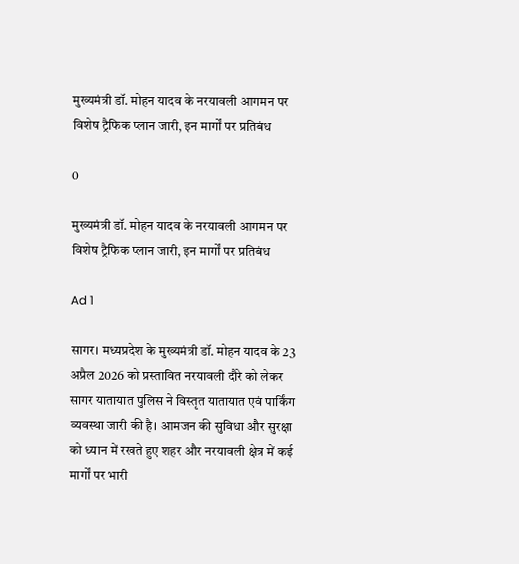मुख्यमंत्री डॉ. मोहन यादव के नरयावली आगमन पर विशेष ट्रैफिक प्लान जारी, इन मार्गों पर प्रतिबंध

0

मुख्यमंत्री डॉ. मोहन यादव के नरयावली आगमन पर विशेष ट्रैफिक प्लान जारी, इन मार्गों पर प्रतिबंध

Ad 1

सागर। मध्यप्रदेश के मुख्यमंत्री डॉ. मोहन यादव के 23 अप्रैल 2026 को प्रस्तावित नरयावली दौरे को लेकर सागर यातायात पुलिस ने विस्तृत यातायात एवं पार्किंग व्यवस्था जारी की है। आमजन की सुविधा और सुरक्षा को ध्यान में रखते हुए शहर और नरयावली क्षेत्र में कई मार्गों पर भारी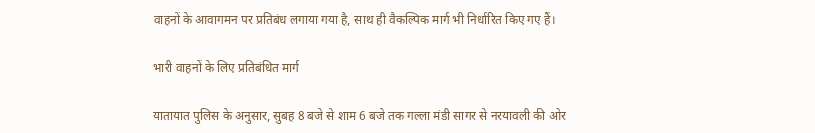वाहनों के आवागमन पर प्रतिबंध लगाया गया है, साथ ही वैकल्पिक मार्ग भी निर्धारित किए गए हैं।

भारी वाहनों के लिए प्रतिबंधित मार्ग

यातायात पुलिस के अनुसार, सुबह 8 बजे से शाम 6 बजे तक गल्ला मंडी सागर से नरयावली की ओर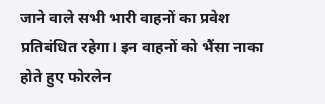जाने वाले सभी भारी वाहनों का प्रवेश प्रतिबंधित रहेगा। इन वाहनों को भैंसा नाका होते हुए फोरलेन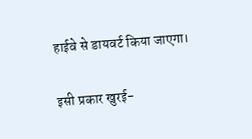हाईवे से डायवर्ट किया जाएगा।

इसी प्रकार खुरई-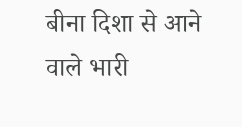बीना दिशा से आने वाले भारी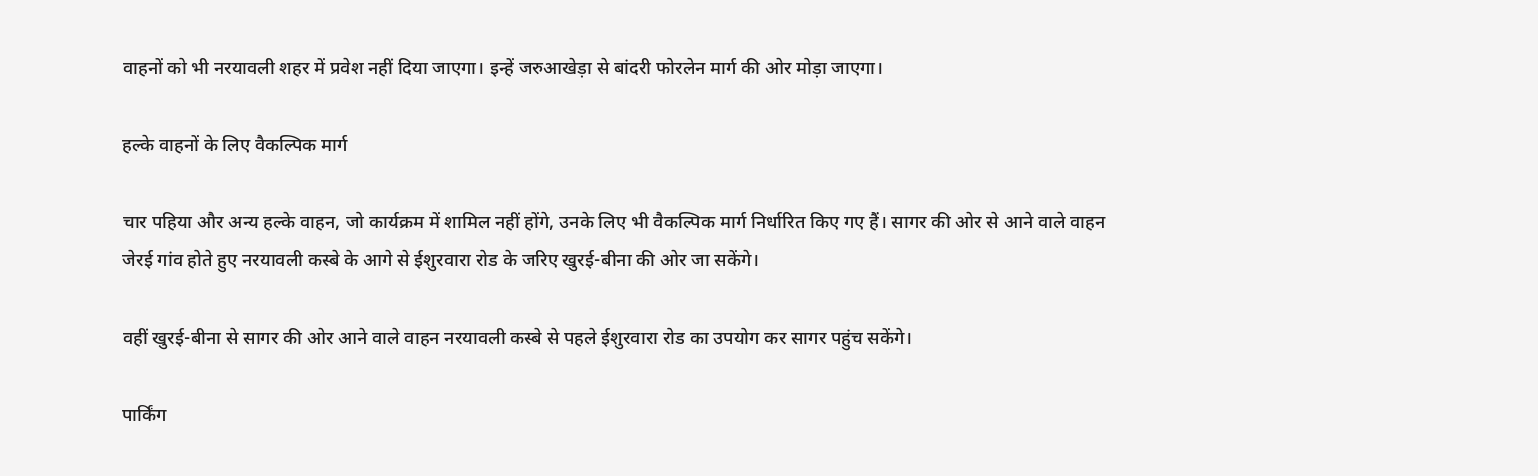वाहनों को भी नरयावली शहर में प्रवेश नहीं दिया जाएगा। इन्हें जरुआखेड़ा से बांदरी फोरलेन मार्ग की ओर मोड़ा जाएगा।

हल्के वाहनों के लिए वैकल्पिक मार्ग

चार पहिया और अन्य हल्के वाहन, जो कार्यक्रम में शामिल नहीं होंगे, उनके लिए भी वैकल्पिक मार्ग निर्धारित किए गए हैं। सागर की ओर से आने वाले वाहन जेरई गांव होते हुए नरयावली कस्बे के आगे से ईशुरवारा रोड के जरिए खुरई-बीना की ओर जा सकेंगे।

वहीं खुरई-बीना से सागर की ओर आने वाले वाहन नरयावली कस्बे से पहले ईशुरवारा रोड का उपयोग कर सागर पहुंच सकेंगे।

पार्किंग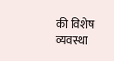की विशेष व्यवस्था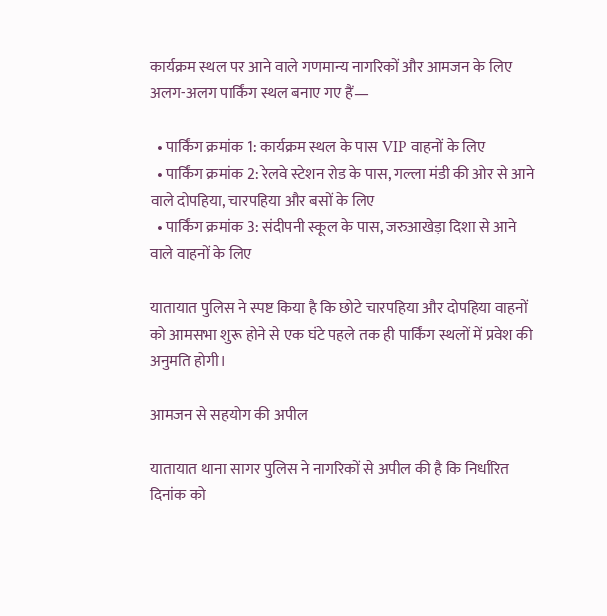कार्यक्रम स्थल पर आने वाले गणमान्य नागरिकों और आमजन के लिए अलग-अलग पार्किंग स्थल बनाए गए हैं—

  • पार्किंग क्रमांक 1: कार्यक्रम स्थल के पास VIP वाहनों के लिए
  • पार्किंग क्रमांक 2: रेलवे स्टेशन रोड के पास, गल्ला मंडी की ओर से आने वाले दोपहिया, चारपहिया और बसों के लिए
  • पार्किंग क्रमांक 3: संदीपनी स्कूल के पास, जरुआखेड़ा दिशा से आने वाले वाहनों के लिए

यातायात पुलिस ने स्पष्ट किया है कि छोटे चारपहिया और दोपहिया वाहनों को आमसभा शुरू होने से एक घंटे पहले तक ही पार्किंग स्थलों में प्रवेश की अनुमति होगी।

आमजन से सहयोग की अपील

यातायात थाना सागर पुलिस ने नागरिकों से अपील की है कि निर्धारित दिनांक को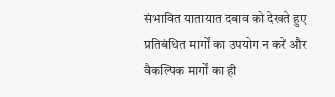संभावित यातायात दबाव को देखते हुए प्रतिबंधित मार्गों का उपयोग न करें और वैकल्पिक मार्गों का ही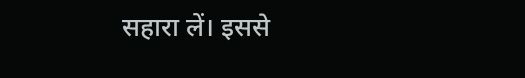सहारा लें। इससे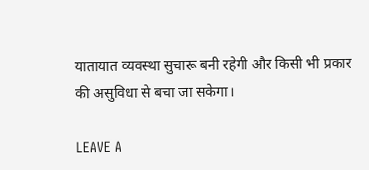यातायात व्यवस्था सुचारू बनी रहेगी और किसी भी प्रकार की असुविधा से बचा जा सकेगा।

LEAVE A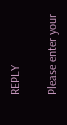REPLY

Please enter your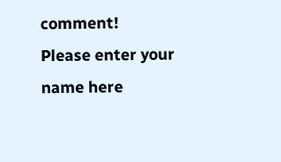comment!
Please enter your name here